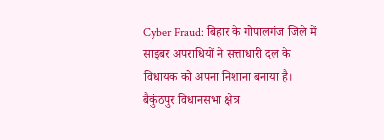Cyber Fraud: बिहार के गोपालगंज जिले में साइबर अपराधियों ने सत्ताधारी दल के विधायक को अपना निशाना बनाया है। बैकुंठपुर विधानसभा क्षेत्र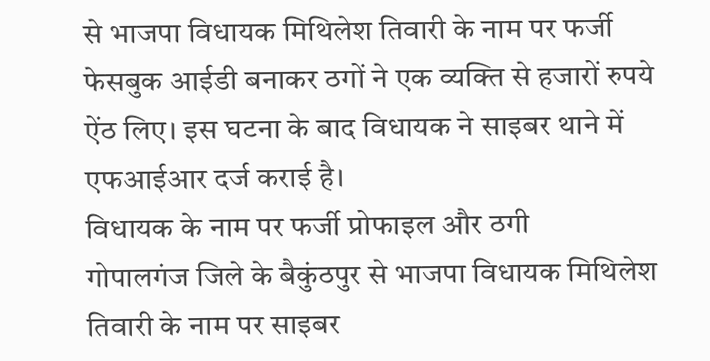से भाजपा विधायक मिथिलेश तिवारी के नाम पर फर्जी फेसबुक आईडी बनाकर ठगों ने एक व्यक्ति से हजारों रुपये ऐंठ लिए। इस घटना के बाद विधायक ने साइबर थाने में एफआईआर दर्ज कराई है।
विधायक के नाम पर फर्जी प्रोफाइल और ठगी
गोपालगंज जिले के बैकुंठपुर से भाजपा विधायक मिथिलेश तिवारी के नाम पर साइबर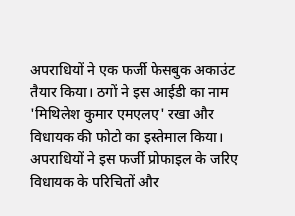अपराधियों ने एक फर्जी फेसबुक अकाउंट तैयार किया। ठगों ने इस आईडी का नाम 'मिथिलेश कुमार एमएलए' रखा और विधायक की फोटो का इस्तेमाल किया।
अपराधियों ने इस फर्जी प्रोफाइल के जरिए विधायक के परिचितों और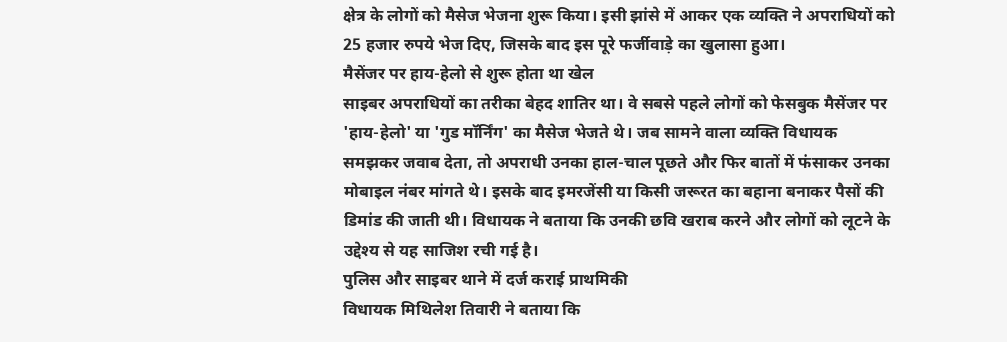क्षेत्र के लोगों को मैसेज भेजना शुरू किया। इसी झांसे में आकर एक व्यक्ति ने अपराधियों को 25 हजार रुपये भेज दिए, जिसके बाद इस पूरे फर्जीवाड़े का खुलासा हुआ।
मैसेंजर पर हाय-हेलो से शुरू होता था खेल
साइबर अपराधियों का तरीका बेहद शातिर था। वे सबसे पहले लोगों को फेसबुक मैसेंजर पर 'हाय-हेलो' या 'गुड मॉर्निंग' का मैसेज भेजते थे। जब सामने वाला व्यक्ति विधायक समझकर जवाब देता, तो अपराधी उनका हाल-चाल पूछते और फिर बातों में फंसाकर उनका मोबाइल नंबर मांगते थे। इसके बाद इमरजेंसी या किसी जरूरत का बहाना बनाकर पैसों की डिमांड की जाती थी। विधायक ने बताया कि उनकी छवि खराब करने और लोगों को लूटने के उद्देश्य से यह साजिश रची गई है।
पुलिस और साइबर थाने में दर्ज कराई प्राथमिकी
विधायक मिथिलेश तिवारी ने बताया कि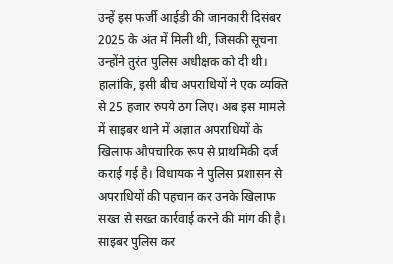उन्हें इस फर्जी आईडी की जानकारी दिसंबर 2025 के अंत में मिली थी, जिसकी सूचना उन्होंने तुरंत पुलिस अधीक्षक को दी थी। हालांकि, इसी बीच अपराधियों ने एक व्यक्ति से 25 हजार रुपये ठग लिए। अब इस मामले में साइबर थाने में अज्ञात अपराधियों के खिलाफ औपचारिक रूप से प्राथमिकी दर्ज कराई गई है। विधायक ने पुलिस प्रशासन से अपराधियों की पहचान कर उनके खिलाफ सख्त से सख्त कार्रवाई करने की मांग की है।
साइबर पुलिस कर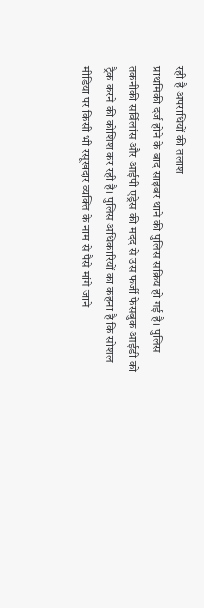रही है अपराधियों की तलाश
प्राथमिकी दर्ज होने के बाद साइबर थाने की पुलिस सक्रिय हो गई है। पुलिस तकनीकी सर्विलांस और आईपी एड्रेस की मदद से उस फर्जी फेसबुक आईडी को ट्रैक करने की कोशिश कर रही है। पुलिस अधिकारियों का कहना है कि सोशल मीडिया पर किसी भी रसूखदार व्यक्ति के नाम से पैसे मांगे जाने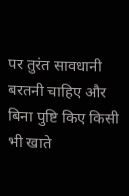पर तुरंत सावधानी बरतनी चाहिए और बिना पुष्टि किए किसी भी खाते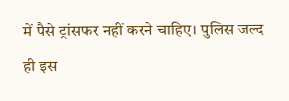में पैसे ट्रांसफर नहीं करने चाहिए। पुलिस जल्द ही इस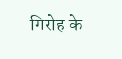गिरोह के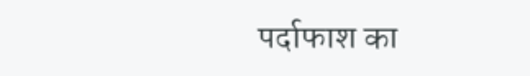पर्दाफाश का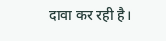दावा कर रही है।